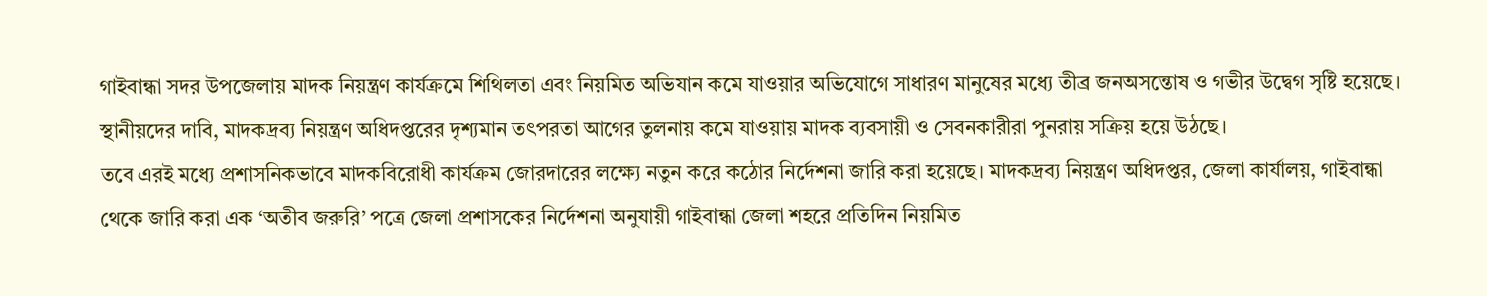গাইবান্ধা সদর উপজেলায় মাদক নিয়ন্ত্রণ কার্যক্রমে শিথিলতা এবং নিয়মিত অভিযান কমে যাওয়ার অভিযোগে সাধারণ মানুষের মধ্যে তীব্র জনঅসন্তোষ ও গভীর উদ্বেগ সৃষ্টি হয়েছে। স্থানীয়দের দাবি, মাদকদ্রব্য নিয়ন্ত্রণ অধিদপ্তরের দৃশ্যমান তৎপরতা আগের তুলনায় কমে যাওয়ায় মাদক ব্যবসায়ী ও সেবনকারীরা পুনরায় সক্রিয় হয়ে উঠছে।
তবে এরই মধ্যে প্রশাসনিকভাবে মাদকবিরোধী কার্যক্রম জোরদারের লক্ষ্যে নতুন করে কঠোর নির্দেশনা জারি করা হয়েছে। মাদকদ্রব্য নিয়ন্ত্রণ অধিদপ্তর, জেলা কার্যালয়, গাইবান্ধা থেকে জারি করা এক ‘অতীব জরুরি’ পত্রে জেলা প্রশাসকের নির্দেশনা অনুযায়ী গাইবান্ধা জেলা শহরে প্রতিদিন নিয়মিত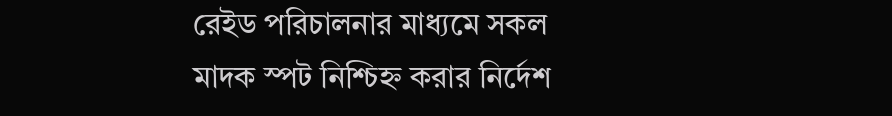রেইড পরিচালনার মাধ্যমে সকল মাদক স্পট নিশ্চিহ্ন করার নির্দেশ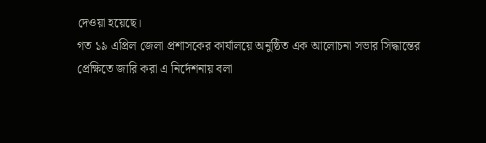দেওয়া হয়েছে।
গত ১৯ এপ্রিল জেলা প্রশাসকের কার্যালয়ে অনুষ্ঠিত এক আলোচনা সভার সিদ্ধান্তের প্রেক্ষিতে জারি করা এ নির্দেশনায় বলা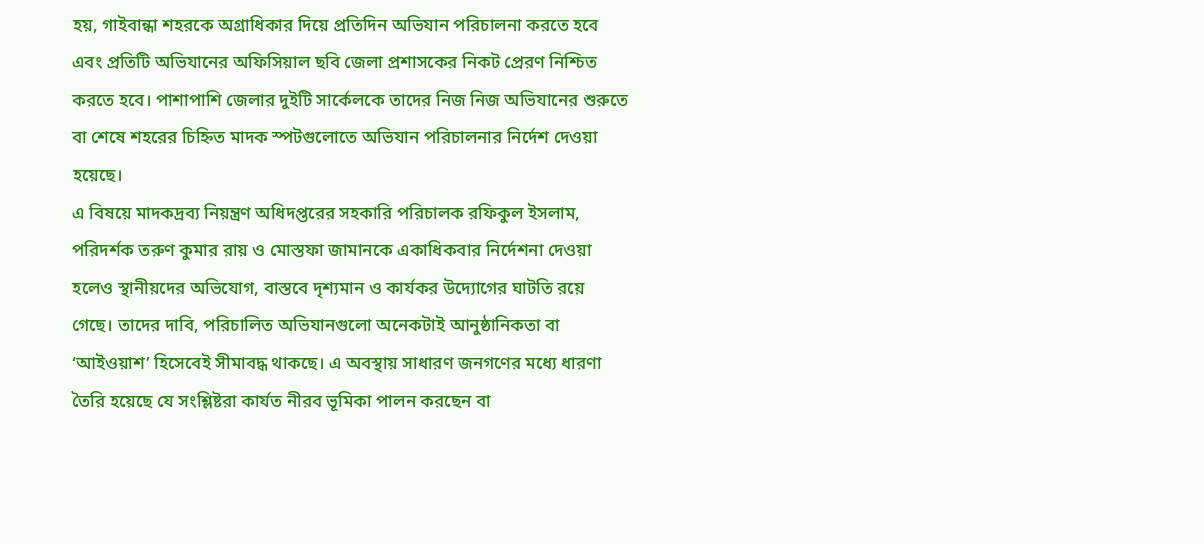হয়, গাইবান্ধা শহরকে অগ্রাধিকার দিয়ে প্রতিদিন অভিযান পরিচালনা করতে হবে এবং প্রতিটি অভিযানের অফিসিয়াল ছবি জেলা প্রশাসকের নিকট প্রেরণ নিশ্চিত করতে হবে। পাশাপাশি জেলার দুইটি সার্কেলকে তাদের নিজ নিজ অভিযানের শুরুতে বা শেষে শহরের চিহ্নিত মাদক স্পটগুলোতে অভিযান পরিচালনার নির্দেশ দেওয়া হয়েছে।
এ বিষয়ে মাদকদ্রব্য নিয়ন্ত্রণ অধিদপ্তরের সহকারি পরিচালক রফিকুল ইসলাম, পরিদর্শক তরুণ কুমার রায় ও মোস্তফা জামানকে একাধিকবার নির্দেশনা দেওয়া হলেও স্থানীয়দের অভিযোগ, বাস্তবে দৃশ্যমান ও কার্যকর উদ্যোগের ঘাটতি রয়ে গেছে। তাদের দাবি, পরিচালিত অভিযানগুলো অনেকটাই আনুষ্ঠানিকতা বা ‘আইওয়াশ’ হিসেবেই সীমাবদ্ধ থাকছে। এ অবস্থায় সাধারণ জনগণের মধ্যে ধারণা তৈরি হয়েছে যে সংশ্লিষ্টরা কার্যত নীরব ভূমিকা পালন করছেন বা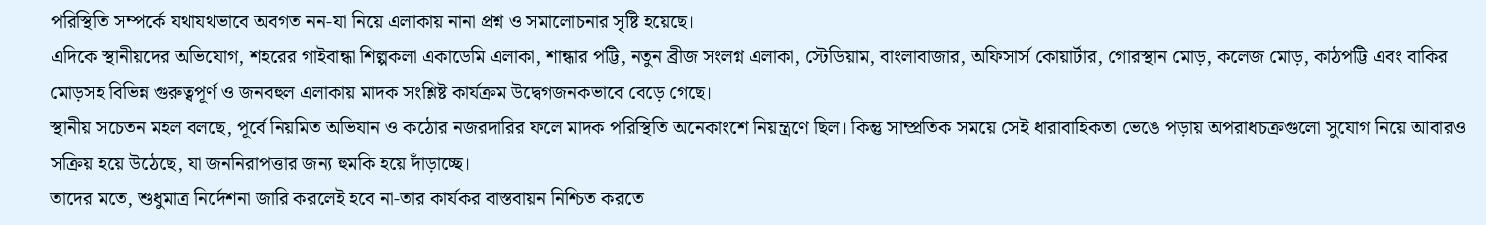পরিস্থিতি সম্পর্কে যথাযথভাবে অবগত নন-যা নিয়ে এলাকায় নানা প্রশ্ন ও সমালোচনার সৃষ্টি হয়েছে।
এদিকে স্থানীয়দের অভিযোগ, শহরের গাইবান্ধা শিল্পকলা একাডেমি এলাকা, শান্ধার পট্টি, নতুন ব্রীজ সংলগ্ন এলাকা, স্টেডিয়াম, বাংলাবাজার, অফিসার্স কোয়ার্টার, গোরস্থান মোড়, কলেজ মোড়, কাঠপট্টি এবং বাকির মোড়সহ বিভিন্ন গুরুত্বপূর্ণ ও জনবহুল এলাকায় মাদক সংশ্লিষ্ট কার্যক্রম উদ্বেগজনকভাবে বেড়ে গেছে।
স্থানীয় সচেতন মহল বলছে, পূর্বে নিয়মিত অভিযান ও কঠোর নজরদারির ফলে মাদক পরিস্থিতি অনেকাংশে নিয়ন্ত্রণে ছিল। কিন্তু সাম্প্রতিক সময়ে সেই ধারাবাহিকতা ভেঙে পড়ায় অপরাধচক্রগুলো সুযোগ নিয়ে আবারও সক্রিয় হয়ে উঠেছে, যা জননিরাপত্তার জন্য হুমকি হয়ে দাঁড়াচ্ছে।
তাদের মতে, শুধুমাত্র নির্দেশনা জারি করলেই হবে না-তার কার্যকর বাস্তবায়ন নিশ্চিত করতে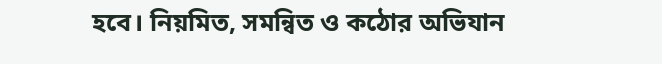হবে। নিয়মিত, সমন্বিত ও কঠোর অভিযান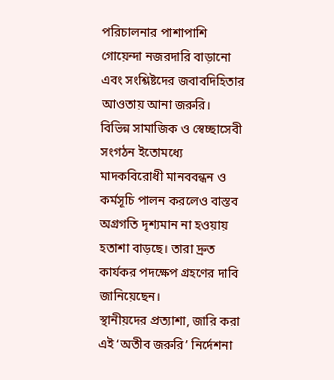পরিচালনার পাশাপাশি গোয়েন্দা নজরদারি বাড়ানো এবং সংশ্লিষ্টদের জবাবদিহিতার আওতায় আনা জরুরি।
বিভিন্ন সামাজিক ও স্বেচ্ছাসেবী সংগঠন ইতোমধ্যে মাদকবিরোধী মানববন্ধন ও কর্মসূচি পালন করলেও বাস্তব অগ্রগতি দৃশ্যমান না হওয়ায় হতাশা বাড়ছে। তারা দ্রুত কার্যকর পদক্ষেপ গ্রহণের দাবি জানিয়েছেন।
স্থানীয়দের প্রত্যাশা, জারি করা এই ‘অতীব জরুরি’ নির্দেশনা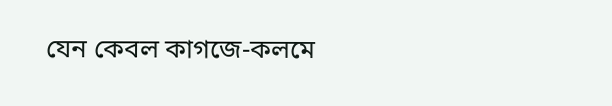যেন কেবল কাগজে-কলমে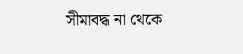সীমাবদ্ধ না থেকে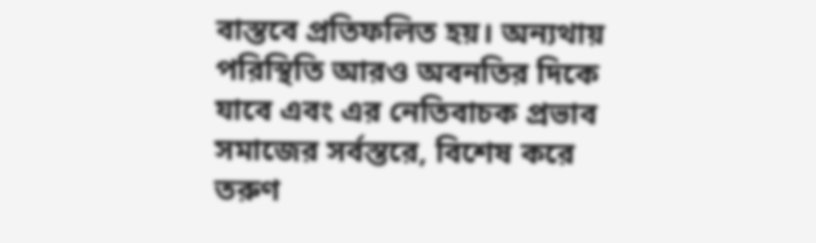বাস্তবে প্রতিফলিত হয়। অন্যথায় পরিস্থিতি আরও অবনতির দিকে যাবে এবং এর নেতিবাচক প্রভাব সমাজের সর্বস্তরে, বিশেষ করে তরুণ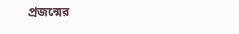প্রজন্মের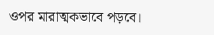ওপর মারাত্মকভাবে পড়বে।